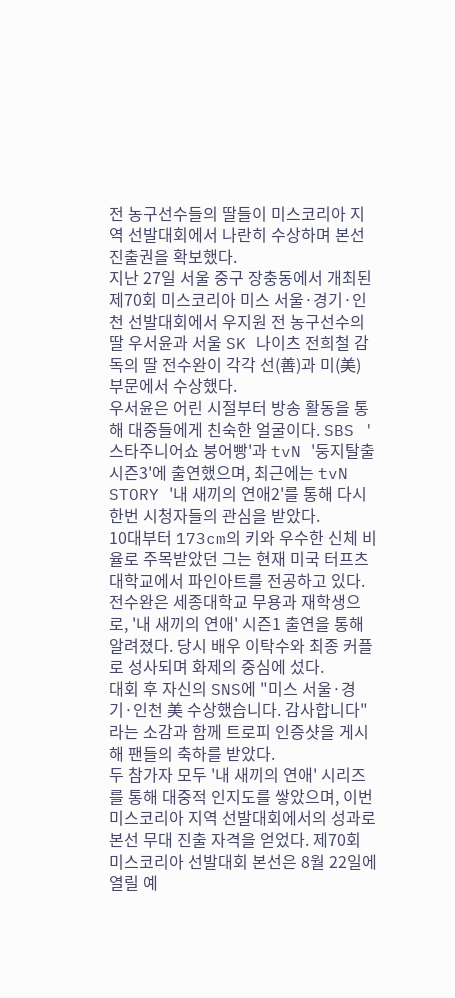전 농구선수들의 딸들이 미스코리아 지역 선발대회에서 나란히 수상하며 본선 진출권을 확보했다.
지난 27일 서울 중구 장충동에서 개최된 제70회 미스코리아 미스 서울·경기·인천 선발대회에서 우지원 전 농구선수의 딸 우서윤과 서울 SK 나이츠 전희철 감독의 딸 전수완이 각각 선(善)과 미(美) 부문에서 수상했다.
우서윤은 어린 시절부터 방송 활동을 통해 대중들에게 친숙한 얼굴이다. SBS '스타주니어쇼 붕어빵'과 tvN '둥지탈출 시즌3'에 출연했으며, 최근에는 tvN STORY '내 새끼의 연애2'를 통해 다시 한번 시청자들의 관심을 받았다.
10대부터 173cm의 키와 우수한 신체 비율로 주목받았던 그는 현재 미국 터프츠 대학교에서 파인아트를 전공하고 있다.
전수완은 세종대학교 무용과 재학생으로, '내 새끼의 연애' 시즌1 출연을 통해 알려졌다. 당시 배우 이탁수와 최종 커플로 성사되며 화제의 중심에 섰다.
대회 후 자신의 SNS에 "미스 서울·경기·인천 美 수상했습니다. 감사합니다"라는 소감과 함께 트로피 인증샷을 게시해 팬들의 축하를 받았다.
두 참가자 모두 '내 새끼의 연애' 시리즈를 통해 대중적 인지도를 쌓았으며, 이번 미스코리아 지역 선발대회에서의 성과로 본선 무대 진출 자격을 얻었다. 제70회 미스코리아 선발대회 본선은 8월 22일에 열릴 예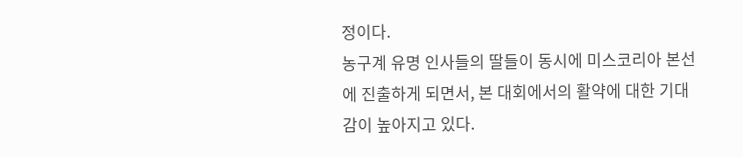정이다.
농구계 유명 인사들의 딸들이 동시에 미스코리아 본선에 진출하게 되면서, 본 대회에서의 활약에 대한 기대감이 높아지고 있다.